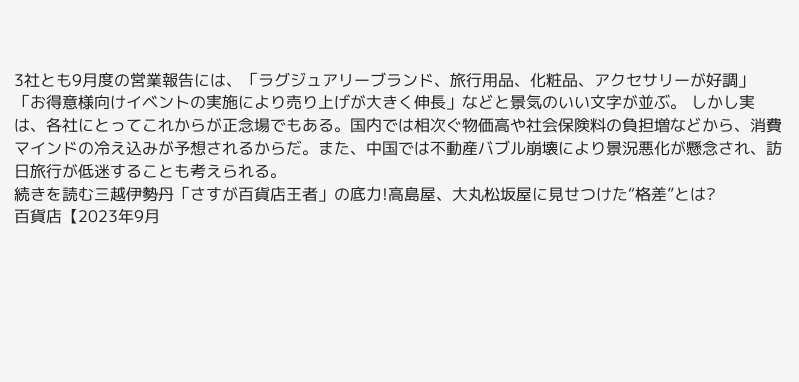3社とも9月度の営業報告には、「ラグジュアリーブランド、旅行用品、化粧品、アクセサリーが好調」「お得意様向けイベントの実施により売り上げが大きく伸長」などと景気のいい文字が並ぶ。 しかし実は、各社にとってこれからが正念場でもある。国内では相次ぐ物価高や社会保険料の負担増などから、消費マインドの冷え込みが予想されるからだ。また、中国では不動産バブル崩壊により景況悪化が懸念され、訪日旅行が低迷することも考えられる。
続きを読む三越伊勢丹「さすが百貨店王者」の底力!高島屋、大丸松坂屋に見せつけた“格差”とは?
百貨店【2023年9月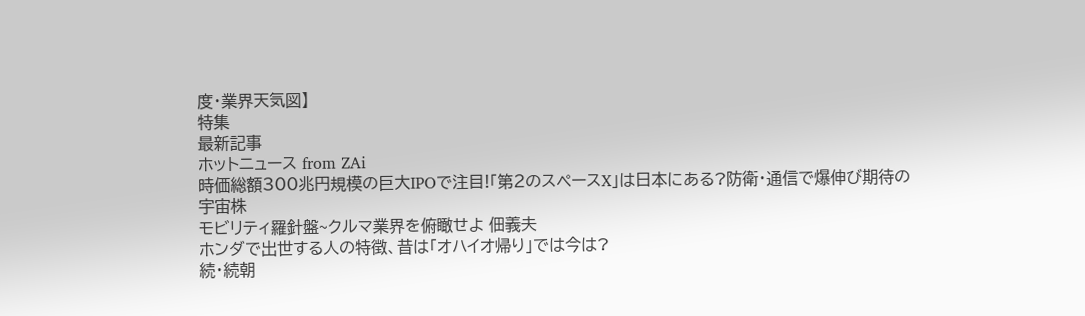度・業界天気図】
特集
最新記事
ホットニュース from ZAi
時価総額300兆円規模の巨大IPOで注目!「第2のスペースX」は日本にある?防衛・通信で爆伸び期待の宇宙株
モビリティ羅針盤~クルマ業界を俯瞰せよ 佃義夫
ホンダで出世する人の特徴、昔は「オハイオ帰り」では今は?
続・続朝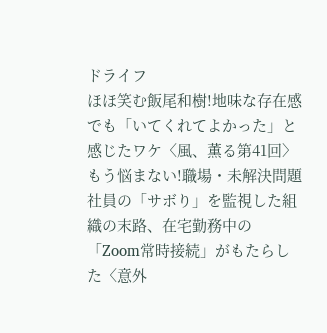ドライフ
ほほ笑む飯尾和樹!地味な存在感でも「いてくれてよかった」と感じたワケ〈風、薫る第41回〉
もう悩まない!職場・未解決問題
社員の「サボり」を監視した組織の末路、在宅勤務中の「Zoom常時接続」がもたらした〈意外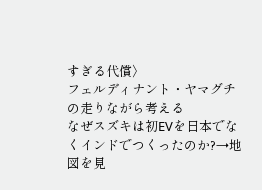すぎる代償〉
フェルディナント・ヤマグチの走りながら考える
なぜスズキは初EVを日本でなくインドでつくったのか?→地図を見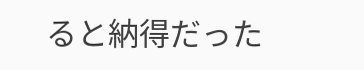ると納得だった